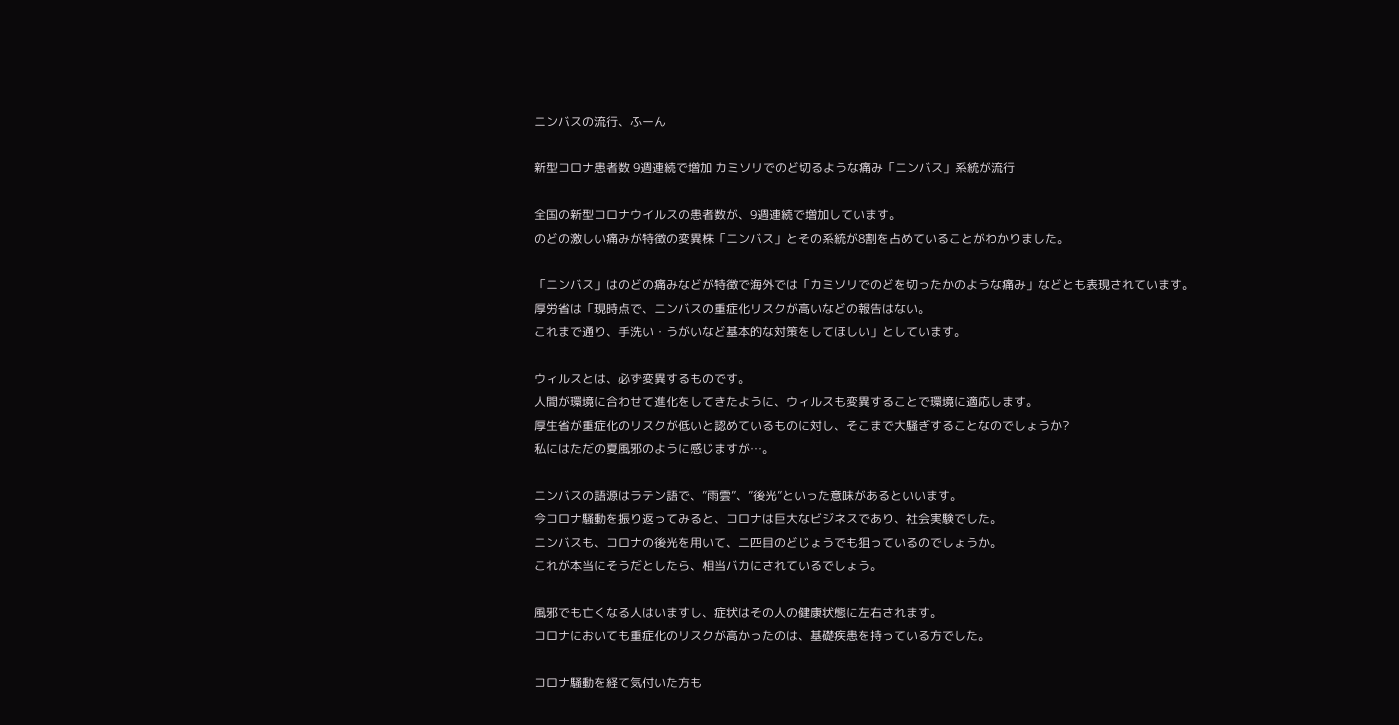ニンバスの流行、ふーん

新型コロナ患者数 9週連続で増加 カミソリでのど切るような痛み「ニンバス」系統が流行

全国の新型コロナウイルスの患者数が、9週連続で増加しています。
のどの激しい痛みが特徴の変異株「ニンバス」とその系統が8割を占めていることがわかりました。

「ニンバス」はのどの痛みなどが特徴で海外では「カミソリでのどを切ったかのような痛み」などとも表現されています。
厚労省は「現時点で、ニンバスの重症化リスクが高いなどの報告はない。
これまで通り、手洗い・うがいなど基本的な対策をしてほしい」としています。

ウィルスとは、必ず変異するものです。
人間が環境に合わせて進化をしてきたように、ウィルスも変異することで環境に適応します。
厚生省が重症化のリスクが低いと認めているものに対し、そこまで大騒ぎすることなのでしょうか?
私にはただの夏風邪のように感じますが…。

ニンバスの語源はラテン語で、”雨雲”、”後光”といった意味があるといいます。
今コロナ騒動を振り返ってみると、コロナは巨大なビジネスであり、社会実験でした。
ニンバスも、コロナの後光を用いて、二匹目のどじょうでも狙っているのでしょうか。
これが本当にそうだとしたら、相当バカにされているでしょう。

風邪でも亡くなる人はいますし、症状はその人の健康状態に左右されます。
コロナにおいても重症化のリスクが高かったのは、基礎疾患を持っている方でした。

コロナ騒動を経て気付いた方も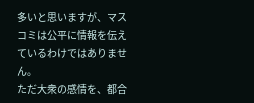多いと思いますが、マスコミは公平に情報を伝えているわけではありません。
ただ大衆の感情を、都合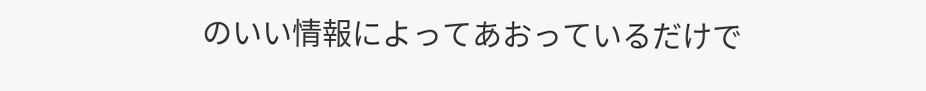のいい情報によってあおっているだけで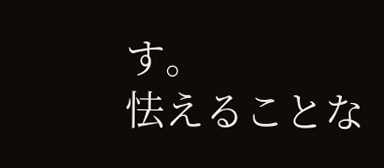す。
怯えることな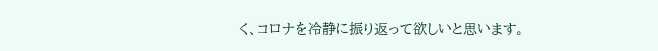く、コロナを冷静に振り返って欲しいと思います。